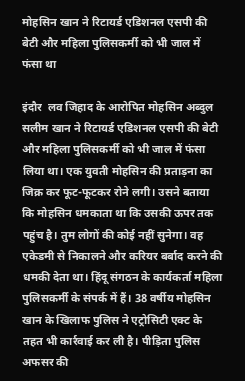मोहसिन खान ने रिटायर्ड एडिशनल एसपी की बेटी और महिला पुलिसकर्मी को भी जाल में फंसा था

इंदौर  लव जिहाद के आरोपित मोहसिन अब्दुल सलीम खान ने रिटायर्ड एडिशनल एसपी की बेटी और महिला पुलिसकर्मी को भी जाल में फंसा लिया था। एक युवती मोहसिन की प्रताड़ना का जिक्र कर फूट-फूटकर रोने लगी। उसने बताया कि मोहसिन धमकाता था कि उसकी ऊपर तक पहुंच है। तुम लोगों की कोई नहीं सुनेगा। वह एकेडमी से निकालने और करियर बर्बाद करने की धमकी देता था। हिंदू संगठन के कार्यकर्ता महिला पुलिसकर्मी के संपर्क में हैं। 38 वर्षीय मोहसिन खान के खिलाफ पुलिस ने एट्रोसिटी एक्ट के तहत भी कार्रवाई कर ली है। पीड़िता पुलिस अफसर की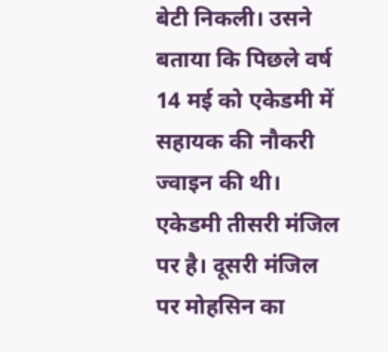बेटी निकली। उसने बताया कि पिछले वर्ष 14 मई को एकेडमी में सहायक की नौकरी ज्वाइन की थी। एकेडमी तीसरी मंजिल पर है। दूसरी मंजिल पर मोहसिन का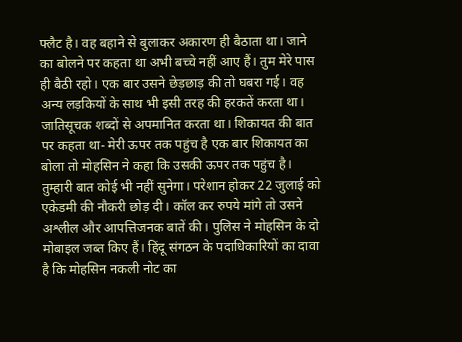फ्लैट है। वह बहाने से बुलाकर अकारण ही बैठाता था। जाने का बोलने पर कहता था अभी बच्चे नहीं आए हैं। तुम मेरे पास ही बैठी रहो। एक बार उसने छेड़छाड़ की तो घबरा गई। वह अन्य लड़कियों के साथ भी इसी तरह की हरकतें करता था। जातिसूचक शब्दों से अपमानित करता था। शिकायत की बात पर कहता था- मेरी ऊपर तक पहुंच है एक बार शिकायत का बोला तो मोहसिन ने कहा कि उसकी ऊपर तक पहुंच है। तुम्हारी बात कोई भी नहीं सुनेगा। परेशान होकर 22 जुलाई को एकेडमी की नौकरी छोड़ दी। कॉल कर रुपये मांगे तो उसने अश्लील और आपत्तिजनक बातें की। पुलिस ने मोहसिन के दो मोबाइल जब्त किए हैं। हिंदू संगठन के पदाधिकारियों का दावा है कि मोहसिन नकली नोट का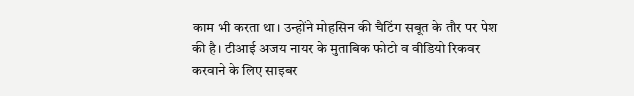काम भी करता था। उन्होंने मोहसिन की चैटिंग सबूत के तौर पर पेश की है। टीआई अजय नायर के मुताबिक फोटो व वीडियो रिकवर करवाने के लिए साइबर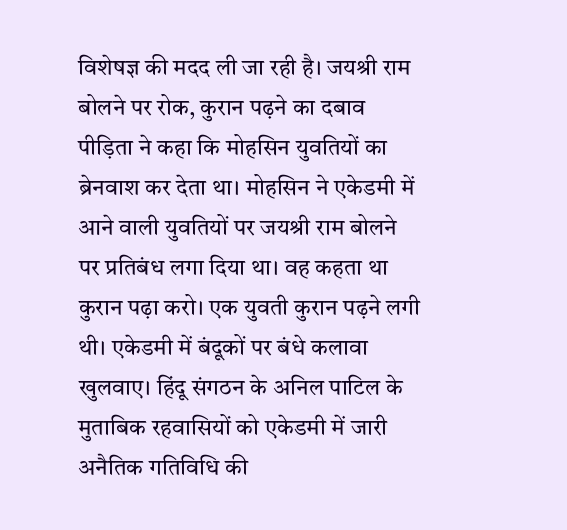विशेषज्ञ की मदद ली जा रही है। जयश्री राम बोलने पर रोक, कुरान पढ़ने का दबाव पीड़िता ने कहा कि मोहसिन युवतियों का ब्रेनवाश कर देता था। मोहसिन ने एकेडमी में आने वाली युवतियों पर जयश्री राम बोलने पर प्रतिबंध लगा दिया था। वह कहता था कुरान पढ़ा करो। एक युवती कुरान पढ़ने लगी थी। एकेडमी में बंदूकों पर बंधे कलावा खुलवाए। हिंदू संगठन के अनिल पाटिल के मुताबिक रहवासियों को एकेडमी में जारी अनैतिक गतिविधि की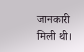जानकारी मिली थी।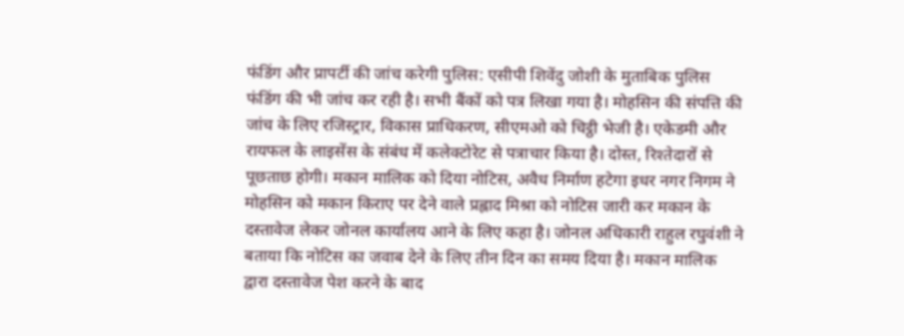फंडिंग और प्रापर्टी की जांच करेगी पुलिस: एसीपी शिवेंदु जोशी के मुताबिक पुलिस फंडिंग की भी जांच कर रही है। सभी बैंकों को पत्र लिखा गया है। मोहसिन की संपत्ति की जांच के लिए रजिस्ट्रार, विकास प्राधिकरण, सीएमओ को चिट्ठी भेजी है। एकेडमी और रायफल के लाइसेंस के संबंध में कलेक्टोरेट से पत्राचार किया है। दोस्त, रिश्तेदारों से पूछताछ होगी। मकान मालिक को दिया नोटिस, अवैध निर्माण हटेगा इधर नगर निगम ने मोहसिन को मकान किराए पर देने वाले प्रह्लाद मिश्रा को नोटिस जारी कर मकान के दस्तावेज लेकर जोनल कार्यालय आने के लिए कहा है। जोनल अधिकारी राहुल रघुवंशी ने बताया कि नोटिस का जवाब देने के लिए तीन दिन का समय दिया है। मकान मालिक द्वारा दस्तावेज पेश करने के बाद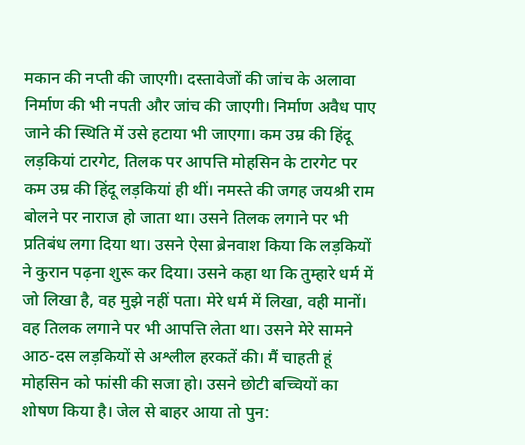मकान की नप्ती की जाएगी। दस्तावेजों की जांच के अलावा निर्माण की भी नपती और जांच की जाएगी। निर्माण अवैध पाए जाने की स्थिति में उसे हटाया भी जाएगा। कम उम्र की हिंदू लड़कियां टारगेट, तिलक पर आपत्ति मोहसिन के टारगेट पर कम उम्र की हिंदू लड़कियां ही थीं। नमस्ते की जगह जयश्री राम बोलने पर नाराज हो जाता था। उसने तिलक लगाने पर भी प्रतिबंध लगा दिया था। उसने ऐसा ब्रेनवाश किया कि लड़कियों ने कुरान पढ़ना शुरू कर दिया। उसने कहा था कि तुम्हारे धर्म में जो लिखा है, वह मुझे नहीं पता। मेरे धर्म में लिखा, वही मानों। वह तिलक लगाने पर भी आपत्ति लेता था। उसने मेरे सामने आठ-दस लड़कियों से अश्लील हरकतें की। मैं चाहती हूं मोहसिन को फांसी की सजा हो। उसने छोटी बच्चियों का शोषण किया है। जेल से बाहर आया तो पुन: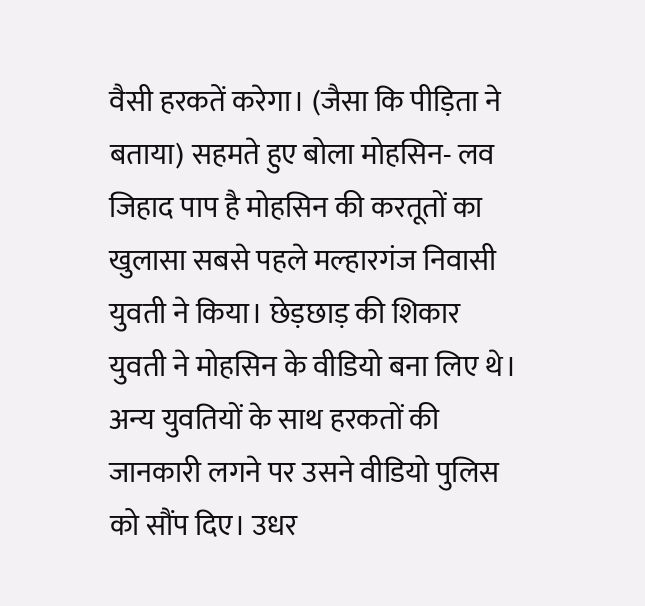वैसी हरकतें करेगा। (जैसा कि पीड़िता ने बताया) सहमते हुए बोला मोहसिन- लव जिहाद पाप है मोहसिन की करतूतों का खुलासा सबसे पहले मल्हारगंज निवासी युवती ने किया। छेड़छाड़ की शिकार युवती ने मोहसिन के वीडियो बना लिए थे। अन्य युवतियों के साथ हरकतों की जानकारी लगने पर उसने वीडियो पुलिस को सौंप दिए। उधर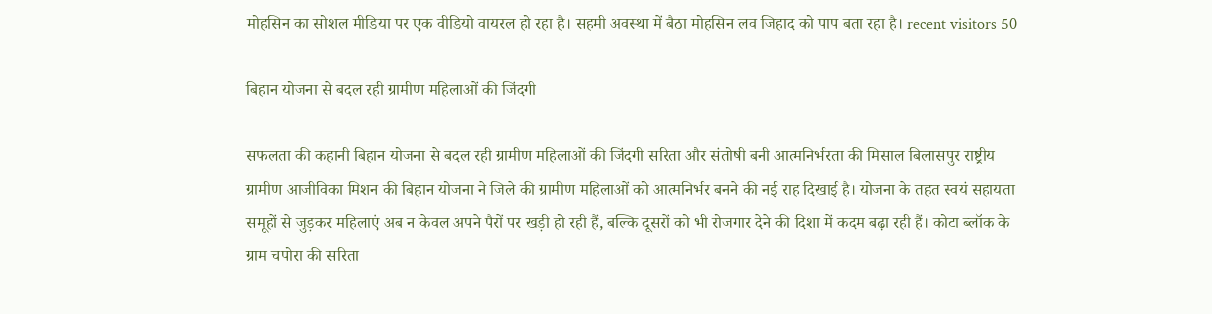मोहसिन का सोशल मीडिया पर एक वीडियो वायरल हो रहा है। सहमी अवस्था में बैठा मोहसिन लव जिहाद को पाप बता रहा है। recent visitors 50

बिहान योजना से बदल रही ग्रामीण महिलाओं की जिंदगी

सफलता की कहानी बिहान योजना से बदल रही ग्रामीण महिलाओं की जिंदगी सरिता और संतोषी बनी आत्मनिर्भरता की मिसाल बिलासपुर राष्ट्रीय ग्रामीण आजीविका मिशन की बिहान योजना ने जिले की ग्रामीण महिलाओं को आत्मनिर्भर बनने की नई राह दिखाई है। योजना के तहत स्वयं सहायता समूहों से जुड़कर महिलाएं अब न केवल अपने पैरों पर खड़ी हो रही हैं, बल्कि दूसरों को भी रोजगार देने की दिशा में कदम बढ़ा रही हैं। कोटा ब्लॉक के ग्राम चपोरा की सरिता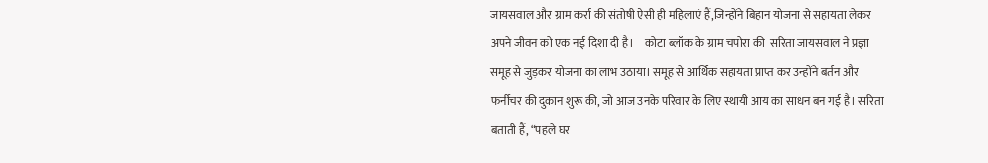जायसवाल और ग्राम कर्रा की संतोषी ऐसी ही महिलाएं हैं,जिन्होंने बिहान योजना से सहायता लेकर अपने जीवन को एक नई दिशा दी है।     कोटा ब्लॉक के ग्राम चपोरा की  सरिता जायसवाल ने प्रज्ञा समूह से जुड़कर योजना का लाभ उठाया। समूह से आर्थिक सहायता प्राप्त कर उन्होंने बर्तन और फर्नीचर की दुकान शुरू की, जो आज उनके परिवार के लिए स्थायी आय का साधन बन गई है। सरिता बताती हैं, “पहले घर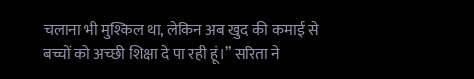चलाना भी मुश्किल था, लेकिन अब खुद की कमाई से बच्चों को अच्छी शिक्षा दे पा रही हूं।” सरिता ने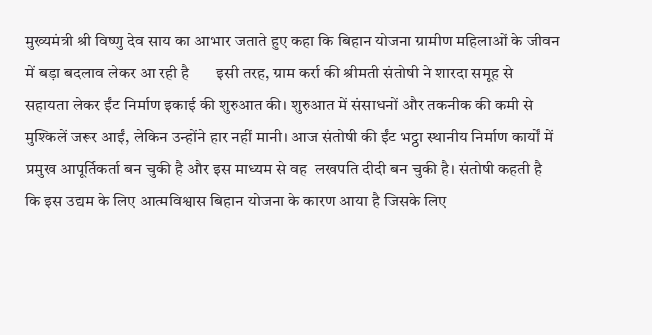मुख्यमंत्री श्री विष्णु देव साय का आभार जताते हुए कहा कि बिहान योजना ग्रामीण महिलाओं के जीवन में बड़ा बदलाव लेकर आ रही है       इसी तरह, ग्राम कर्रा की श्रीमती संतोषी ने शारदा समूह से सहायता लेकर ईंट निर्माण इकाई की शुरुआत की। शुरुआत में संसाधनों और तकनीक की कमी से मुश्किलें जरूर आईं, लेकिन उन्होंने हार नहीं मानी। आज संतोषी की ईंट भट्ठा स्थानीय निर्माण कार्यों में प्रमुख आपूर्तिकर्ता बन चुकी है और इस माध्यम से वह  लखपति दीदी बन चुकी है। संतोषी कहती है कि इस उद्यम के लिए आत्मविश्वास बिहान योजना के कारण आया है जिसके लिए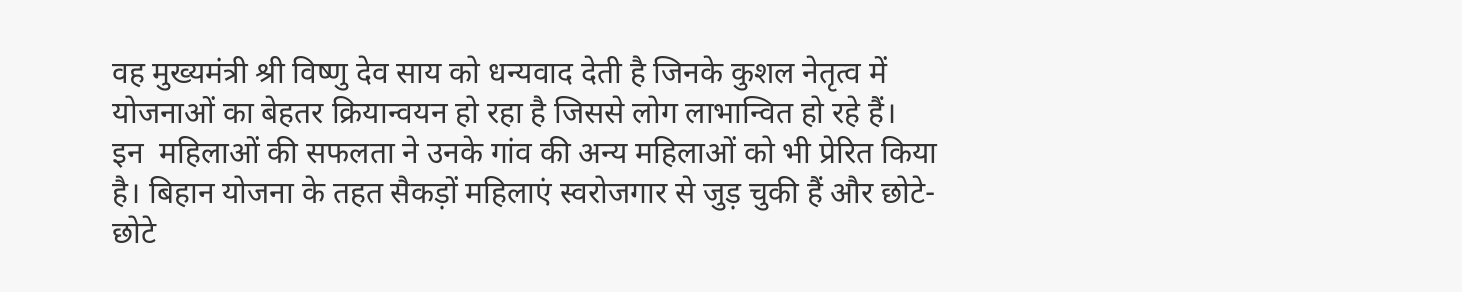वह मुख्यमंत्री श्री विष्णु देव साय को धन्यवाद देती है जिनके कुशल नेतृत्व में योजनाओं का बेहतर क्रियान्वयन हो रहा है जिससे लोग लाभान्वित हो रहे हैं।        इन  महिलाओं की सफलता ने उनके गांव की अन्य महिलाओं को भी प्रेरित किया है। बिहान योजना के तहत सैकड़ों महिलाएं स्वरोजगार से जुड़ चुकी हैं और छोटे-छोटे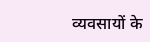व्यवसायों के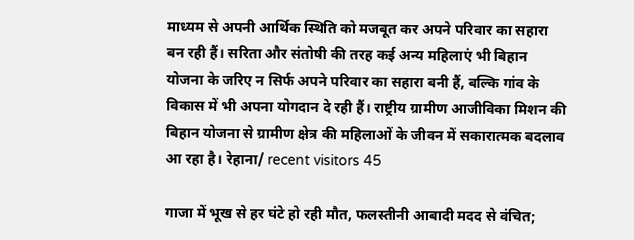माध्यम से अपनी आर्थिक स्थिति को मजबूत कर अपने परिवार का सहारा बन रही हैं। सरिता और संतोषी की तरह कई अन्य महिलाएं भी बिहान योजना के जरिए न सिर्फ अपने परिवार का सहारा बनी हैं, बल्कि गांव के विकास में भी अपना योगदान दे रही हैं। राष्ट्रीय ग्रामीण आजीविका मिशन की बिहान योजना से ग्रामीण क्षेत्र की महिलाओं के जीवन में सकारात्मक बदलाव आ रहा है। रेहाना/ recent visitors 45

गाजा में भूख से हर घंटे हो रही मौत, फलस्तीनी आबादी मदद से वंचित;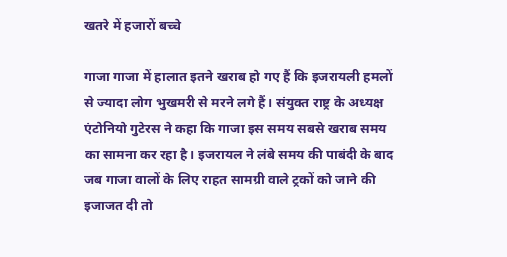खतरे में हजारों बच्चे

गाजा गाजा में हालात इतने खराब हो गए हैं कि इजरायली हमलों से ज्यादा लोग भुखमरी से मरने लगे हैं। संयुक्त राष्ट्र के अध्यक्ष एंटोनियो गुटेरस ने कहा कि गाजा इस समय सबसे खराब समय का सामना कर रहा है। इजरायल ने लंबे समय की पाबंदी के बाद जब गाजा वालों के लिए राहत सामग्री वाले ट्रकों को जाने की इजाजत दी तो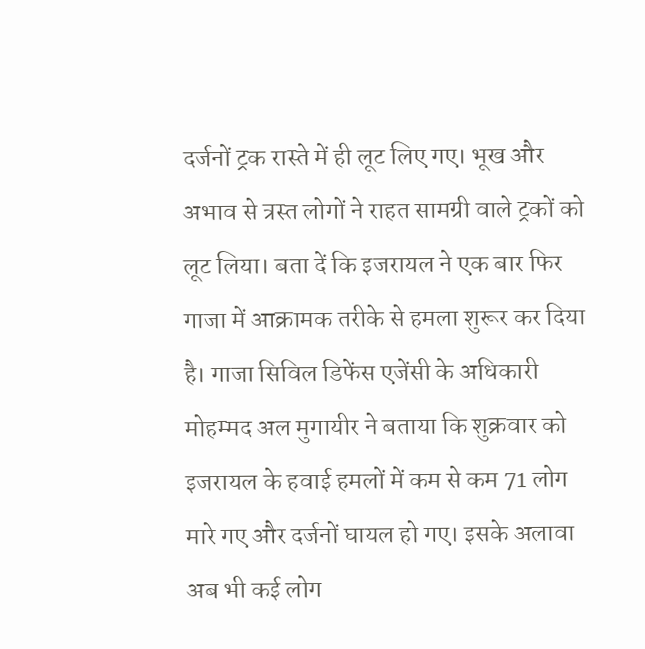दर्जनों ट्रक रास्ते में ही लूट लिए गए। भूख और अभाव से त्रस्त लोगों ने राहत सामग्री वाले ट्रकों को लूट लिया। बता दें कि इजरायल ने एक बार फिर गाजा में आक्रामक तरीके से हमला शुरूर कर दिया है। गाजा सिविल डिफेंस एजेंसी के अधिकारी मोहम्मद अल मुगायीर ने बताया कि शुक्रवार को इजरायल के हवाई हमलों में कम से कम 71 लोग मारे गए और दर्जनों घायल हो गए। इसके अलावा अब भी कई लोग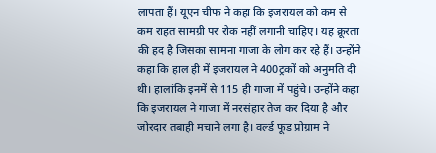लापता हैं। यूएन चीफ ने कहा कि इजरायल को कम से कम राहत सामग्री पर रोक नहीं लगानी चाहिए। यह क्रूरता की हद है जिसका सामना गाजा के लोग कर रहे हैं। उन्होंने कहा कि हाल ही में इजरायल ने 400ट्रकों को अनुमति दी थी। हालांकि इनमें से 115 ही गाजा में पहुंचे। उन्होंने कहा कि इजरायल ने गाजा में नरसंहार तेज कर दिया है और जोरदार तबाही मचाने लगा है। वर्ल्ड फूड प्रोग्राम ने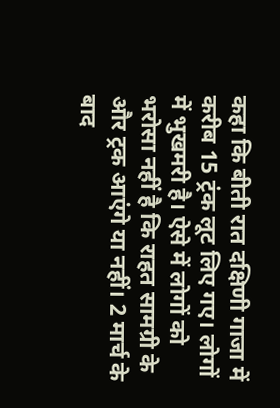कहा कि बीती रात दक्षिणी गाजा में करीब 15 ट्रंक लूट लिए गए। लोगों में भुखमरी है। ऐसे में लोगों को भरोसा नहीं है कि राहत सामग्री के और ट्रक आएंगे या नहीं। 2 मार्च के बाद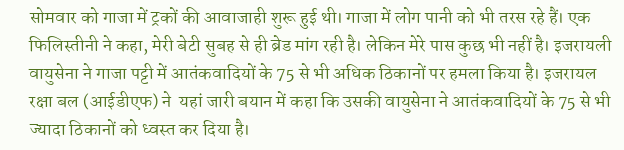सोमवार को गाजा में ट्रकों की आवाजाही शुरू हुई थी। गाजा में लोग पानी को भी तरस रहे हैं। एक फिलिस्तीनी ने कहा, मेरी बेटी सुबह से ही ब्रेड मांग रही है। लेकिन मेरे पास कुछ भी नहीं है। इजरायली वायुसेना ने गाजा पट्टी में आतंकवादियों के 75 से भी अधिक ठिकानों पर हमला किया है। इजरायल रक्षा बल (आईडीएफ) ने  यहां जारी बयान में कहा कि उसकी वायुसेना ने आतंकवादियों के 75 से भी ज्यादा ठिकानों को ध्वस्त कर दिया है।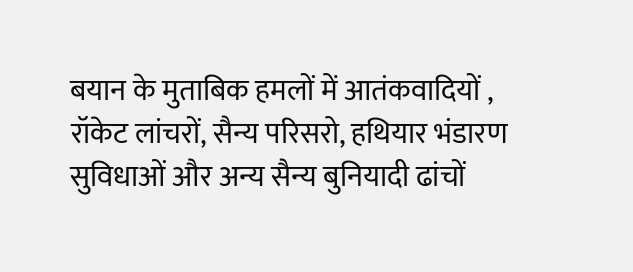बयान के मुताबिक हमलों में आतंकवादियों , रॉकेट लांचरों, सैन्य परिसरो, हथियार भंडारण सुविधाओं और अन्य सैन्य बुनियादी ढांचों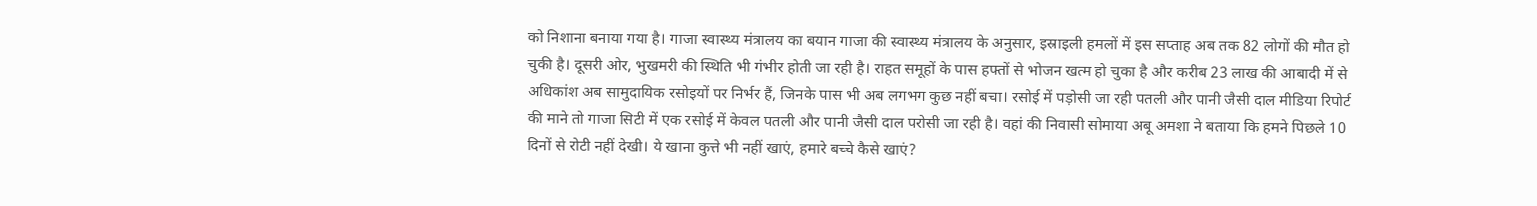को निशाना बनाया गया है। गाजा स्वास्थ्य मंत्रालय का बयान गाजा की स्वास्थ्य मंत्रालय के अनुसार, इस्राइली हमलों में इस सप्ताह अब तक 82 लोगों की मौत हो चुकी है। दूसरी ओर, भुखमरी की स्थिति भी गंभीर होती जा रही है। राहत समूहों के पास हफ्तों से भोजन खत्म हो चुका है और करीब 23 लाख की आबादी में से अधिकांश अब सामुदायिक रसोइयों पर निर्भर हैं, जिनके पास भी अब लगभग कुछ नहीं बचा। रसोई में पड़ोसी जा रही पतली और पानी जैसी दाल मीडिया रिपोर्ट की माने तो गाजा सिटी में एक रसोई में केवल पतली और पानी जैसी दाल परोसी जा रही है। वहां की निवासी सोमाया अबू अमशा ने बताया कि हमने पिछले 10 दिनों से रोटी नहीं देखी। ये खाना कुत्ते भी नहीं खाएं, हमारे बच्चे कैसे खाएं?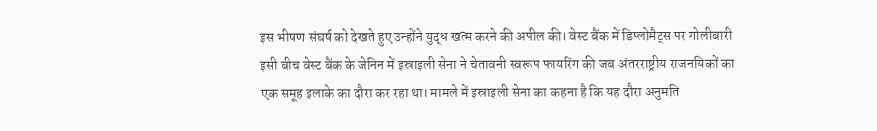इस भीषण संघर्ष को देखते हुए उन्होंने युद्ध खत्म करने की अपील की। वेस्ट बैंक में डिप्लोमैट्स पर गोलीबारी इसी बीच वेस्ट बैंक के जेनिन में इस्राइली सेना ने चेतावनी स्वरूप फायरिंग की जब अंतरराष्ट्रीय राजनयिकों का एक समूह इलाके का दौरा कर रहा था। मामले में इस्राइली सेना का कहना है कि यह दौरा अनुमति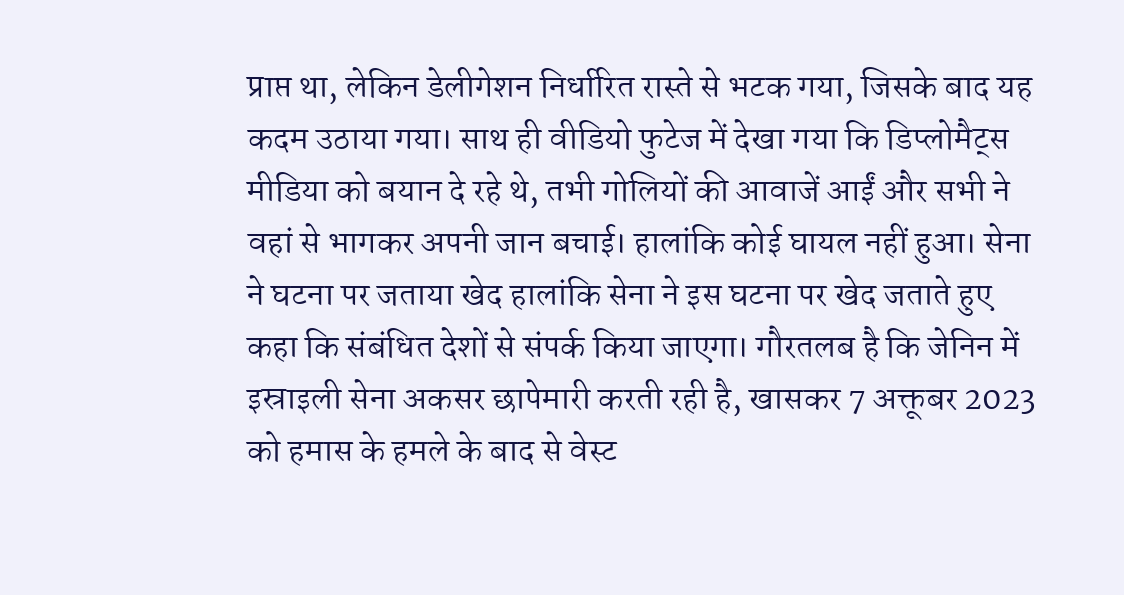प्राप्त था, लेकिन डेलीगेशन निर्धारित रास्ते से भटक गया, जिसके बाद यह कदम उठाया गया। साथ ही वीडियो फुटेज में देखा गया कि डिप्लोमैट्स मीडिया को बयान दे रहे थे, तभी गोलियों की आवाजें आईं और सभी ने वहां से भागकर अपनी जान बचाई। हालांकि कोई घायल नहीं हुआ। सेना ने घटना पर जताया खेद हालांकि सेना ने इस घटना पर खेद जताते हुए कहा कि संबंधित देशों से संपर्क किया जाएगा। गौरतलब है कि जेनिन में इस्राइली सेना अकसर छापेमारी करती रही है, खासकर 7 अक्तूबर 2023 को हमास के हमले के बाद से वेस्ट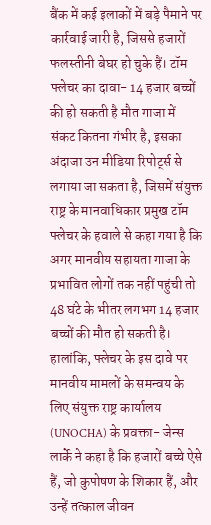बैंक में कई इलाकों में बड़े पैमाने पर कार्रवाई जारी है, जिससे हजारों फलस्तीनी बेघर हो चुके हैं। टॉम फ्लेचर का दावा- 14 हजार बच्चों की हो सकती है मौत गाजा में संकट कितना गंभीर है, इसका अंदाजा उन मीडिया रिपोर्ट्स से लगाया जा सकता है, जिसमें संयुक्त राष्ट्र के मानवाधिकार प्रमुख टॉम फ्लेचर के हवाले से कहा गया है कि अगर मानवीय सहायता गाजा के प्रभावित लोगों तक नहीं पहुंची तो 48 घंटे के भीतर लगभग 14 हजार बच्चों की मौत हो सकती है। हालांकि, फ्लेचर के इस दावे पर मानवीय मामलों के समन्वय के लिए संयुक्त राष्ट्र कार्यालय (UNOCHA) के प्रवक्ता- जेन्स लार्के ने कहा है कि हजारों बच्चे ऐसे हैं, जो कुपोषण के शिकार हैं, और उन्हें तत्काल जीवन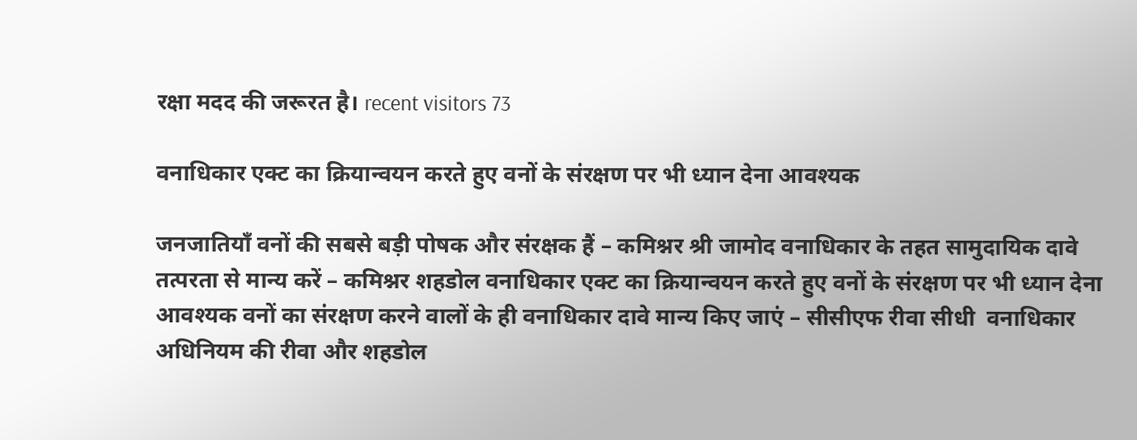रक्षा मदद की जरूरत है। recent visitors 73

वनाधिकार एक्ट का क्रियान्वयन करते हुए वनों के संरक्षण पर भी ध्यान देना आवश्यक

जनजातियाँ वनों की सबसे बड़ी पोषक और संरक्षक हैं – कमिश्नर श्री जामोद वनाधिकार के तहत सामुदायिक दावे तत्परता से मान्य करें – कमिश्नर शहडोल वनाधिकार एक्ट का क्रियान्वयन करते हुए वनों के संरक्षण पर भी ध्यान देना आवश्यक वनों का संरक्षण करने वालों के ही वनाधिकार दावे मान्य किए जाएं – सीसीएफ रीवा सीधी  वनाधिकार अधिनियम की रीवा और शहडोल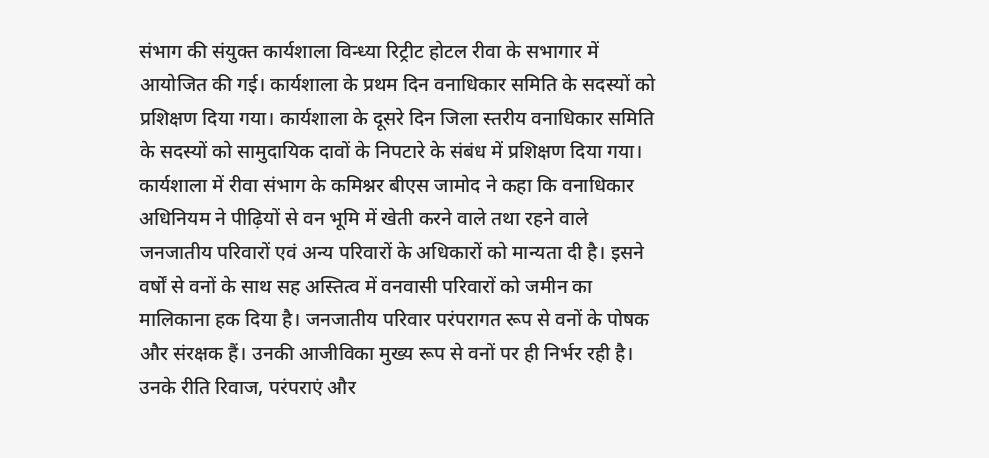संभाग की संयुक्त कार्यशाला विन्ध्या रिट्रीट होटल रीवा के सभागार में आयोजित की गई। कार्यशाला के प्रथम दिन वनाधिकार समिति के सदस्यों को प्रशिक्षण दिया गया। कार्यशाला के दूसरे दिन जिला स्तरीय वनाधिकार समिति के सदस्यों को सामुदायिक दावों के निपटारे के संबंध में प्रशिक्षण दिया गया। कार्यशाला में रीवा संभाग के कमिश्नर बीएस जामोद ने कहा कि वनाधिकार अधिनियम ने पीढ़ियों से वन भूमि में खेती करने वाले तथा रहने वाले जनजातीय परिवारों एवं अन्य परिवारों के अधिकारों को मान्यता दी है। इसने वर्षों से वनों के साथ सह अस्तित्व में वनवासी परिवारों को जमीन का मालिकाना हक दिया है। जनजातीय परिवार परंपरागत रूप से वनों के पोषक और संरक्षक हैं। उनकी आजीविका मुख्य रूप से वनों पर ही निर्भर रही है। उनके रीति रिवाज, परंपराएं और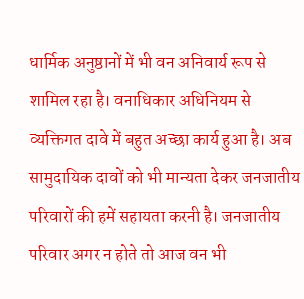धार्मिक अनुष्ठानों में भी वन अनिवार्य रूप से शामिल रहा है। वनाधिकार अधिनियम से व्यक्तिगत दावे में बहुत अच्छा कार्य हुआ है। अब सामुदायिक दावों को भी मान्यता देकर जनजातीय परिवारों की हमें सहायता करनी है। जनजातीय परिवार अगर न होते तो आज वन भी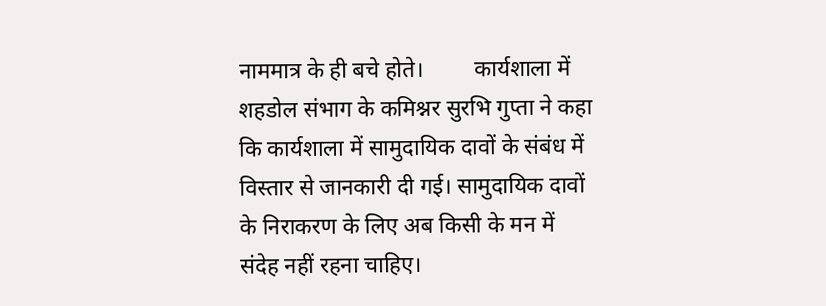नाममात्र के ही बचे होते।         कार्यशाला में शहडोल संभाग के कमिश्नर सुरभि गुप्ता ने कहा कि कार्यशाला में सामुदायिक दावों के संबंध में विस्तार से जानकारी दी गई। सामुदायिक दावों के निराकरण के लिए अब किसी के मन में संदेह नहीं रहना चाहिए।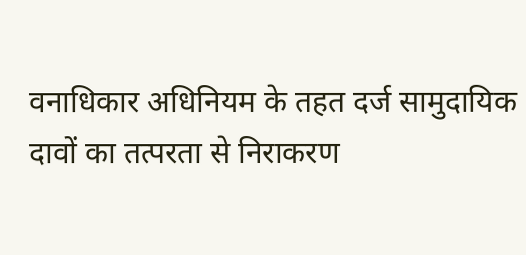वनाधिकार अधिनियम के तहत दर्ज सामुदायिक दावों का तत्परता से निराकरण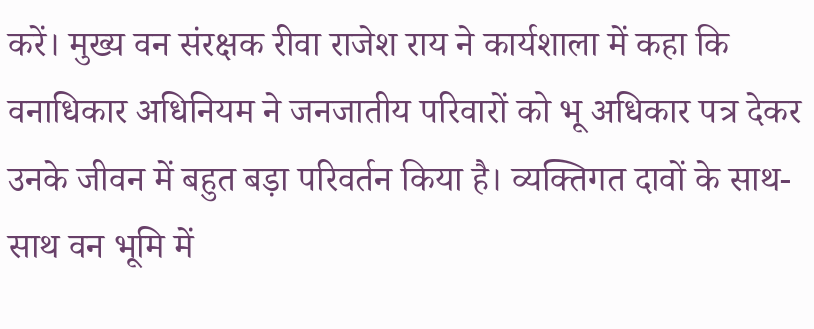करें। मुख्य वन संरक्षक रीवा राजेश राय ने कार्यशाला में कहा कि वनाधिकार अधिनियम ने जनजातीय परिवारों को भू अधिकार पत्र देकर उनके जीवन में बहुत बड़ा परिवर्तन किया है। व्यक्तिगत दावों के साथ-साथ वन भूमि में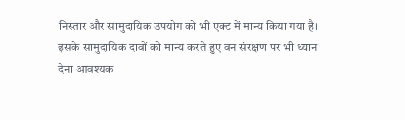निस्तार और सामुदायिक उपयोग को भी एक्ट में मान्य किया गया है। इसके सामुदायिक दावों को मान्य करते हुए वन संरक्षण पर भी ध्यान देना आवश्यक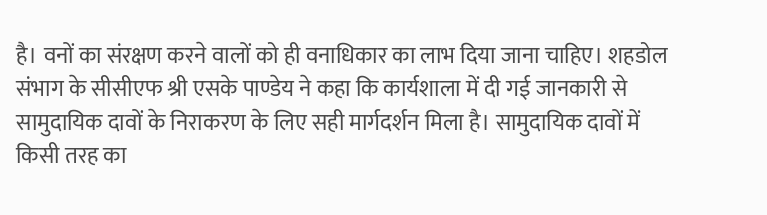है। वनों का संरक्षण करने वालों को ही वनाधिकार का लाभ दिया जाना चाहिए। शहडोल संभाग के सीसीएफ श्री एसके पाण्डेय ने कहा कि कार्यशाला में दी गई जानकारी से सामुदायिक दावों के निराकरण के लिए सही मार्गदर्शन मिला है। सामुदायिक दावों में किसी तरह का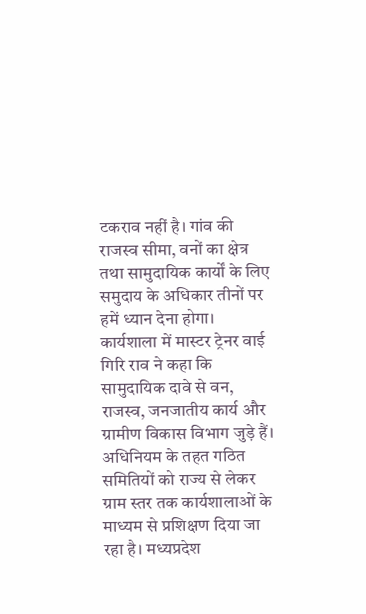टकराव नहीं है। गांव की राजस्व सीमा, वनों का क्षेत्र तथा सामुदायिक कार्यों के लिए समुदाय के अधिकार तीनों पर हमें ध्यान देना होगा।         कार्यशाला में मास्टर ट्रेनर वाई गिरि राव ने कहा कि सामुदायिक दावे से वन, राजस्व, जनजातीय कार्य और ग्रामीण विकास विभाग जुड़े हैं। अधिनियम के तहत गठित समितियों को राज्य से लेकर ग्राम स्तर तक कार्यशालाओं के माध्यम से प्रशिक्षण दिया जा रहा है। मध्यप्रदेश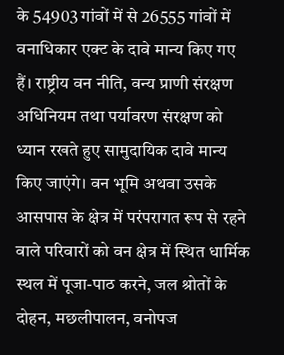के 54903 गांवों में से 26555 गांवों में वनाधिकार एक्ट के दावे मान्य किए गए हैं। राष्ट्रीय वन नीति, वन्य प्राणी संरक्षण अधिनियम तथा पर्यावरण संरक्षण को ध्यान रखते हुए सामुदायिक दावे मान्य किए जाएंगे। वन भूमि अथवा उसके आसपास के क्षेत्र में परंपरागत रूप से रहने वाले परिवारों को वन क्षेत्र में स्थित धार्मिक स्थल में पूजा-पाठ करने, जल श्रोतों के दोहन, मछलीपालन, वनोपज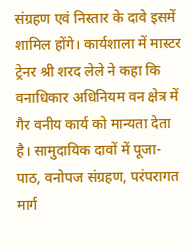संग्रहण एवं निस्तार के दावे इसमें शामिल होंगे। कार्यशाला में मास्टर ट्रेनर श्री शरद लेले ने कहा कि वनाधिकार अधिनियम वन क्षेत्र में गैर वनीय कार्य को मान्यता देता है। सामुदायिक दावों में पूजा-पाठ, वनोपज संग्रहण, परंपरागत मार्ग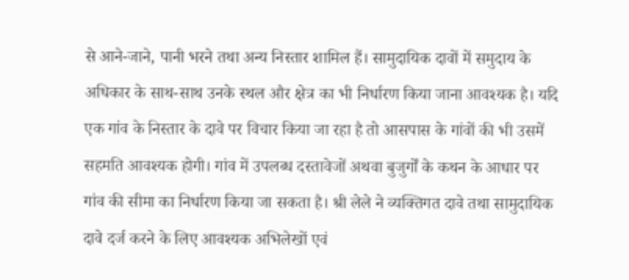से आने-जाने, पानी भरने तथा अन्य निस्तार शामिल हैं। सामुदायिक दावों में समुदाय के अधिकार के साथ-साथ उनके स्थल और क्षेत्र का भी निर्धारण किया जाना आवश्यक है। यदि एक गांव के निस्तार के दावे पर विचार किया जा रहा है तो आसपास के गांवों की भी उसमें सहमति आवश्यक होगी। गांव में उपलब्ध दस्तावेजों अथवा बुजुर्गों के कथन के आधार पर गांव की सीमा का निर्धारण किया जा सकता है। श्री लेले ने व्यक्तिगत दावे तथा सामुदायिक दावे दर्ज करने के लिए आवश्यक अभिलेखों एवं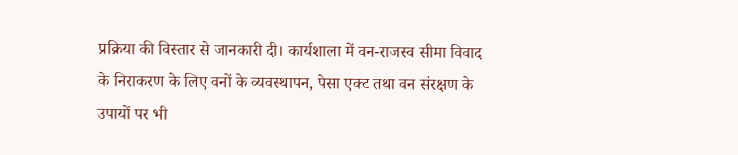प्रक्रिया की विस्तार से जानकारी दी। कार्यशाला में वन-राजस्व सीमा विवाद के निराकरण के लिए वनों के व्यवस्थापन, पेसा एक्ट तथा वन संरक्षण के उपायों पर भी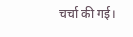चर्चा की गई।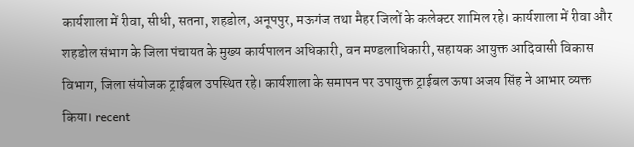कार्यशाला में रीवा, सीधी, सतना, शहडोल, अनूपपुर, मऊगंज तथा मैहर जिलों के कलेक्टर शामिल रहे। कार्यशाला में रीवा और शहडोल संभाग के जिला पंचायत के मुख्य कार्यपालन अधिकारी, वन मण्डलाधिकारी, सहायक आयुक्त आदिवासी विकास विभाग, जिला संयोजक ट्राईबल उपस्थित रहे। कार्यशाला के समापन पर उपायुक्त ट्राईबल ऊषा अजय सिंह ने आभार व्यक्त किया। recent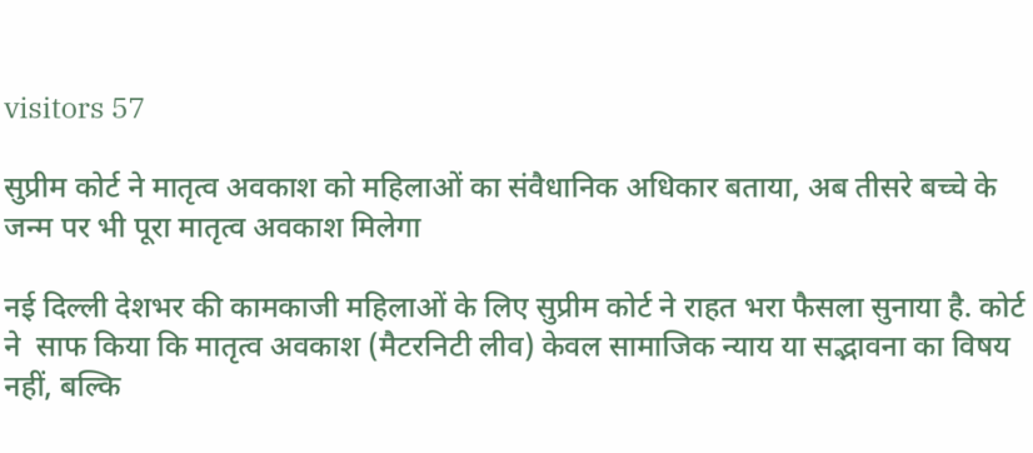visitors 57

सुप्रीम कोर्ट ने मातृत्व अवकाश को महिलाओं का संवैधानिक अधिकार बताया, अब तीसरे बच्चे के जन्म पर भी पूरा मातृत्व अवकाश मिलेगा

नई दिल्ली देशभर की कामकाजी महिलाओं के लिए सुप्रीम कोर्ट ने राहत भरा फैसला सुनाया है. कोर्ट ने  साफ किया कि मातृत्व अवकाश (मैटरनिटी लीव) केवल सामाजिक न्याय या सद्भावना का विषय नहीं, बल्कि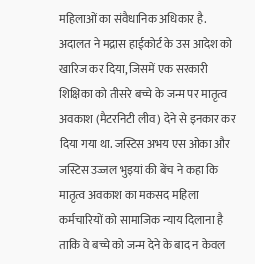महिलाओं का संवैधानिक अधिकार है. अदालत ने मद्रास हाईकोर्ट के उस आदेश को खारिज कर दिया, जिसमें एक सरकारी शिक्षिका को तीसरे बच्चे के जन्म पर मातृत्व अवकाश (मैटरनिटी लीव) देने से इनकार कर दिया गया था. जस्टिस अभय एस ओका और जस्टिस उज्जल भुइयां की बेंच ने कहा कि मातृत्व अवकाश का मकसद महिला कर्मचारियों को सामाजिक न्याय दिलाना है ताकि वे बच्चे को जन्म देने के बाद न केवल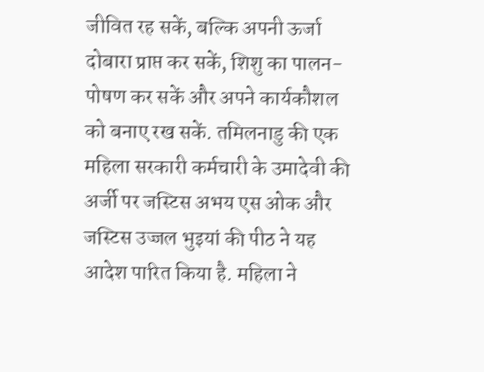जीवित रह सकें, बल्कि अपनी ऊर्जा दोबारा प्राप्त कर सकें, शिशु का पालन-पोषण कर सकें और अपने कार्यकौशल को बनाए रख सकें. तमिलनाडु की एक महिला सरकारी कर्मचारी के उमादेवी की अर्जी पर जस्टिस अभय एस ओक और जस्टिस उज्जल भुइयां की पीठ ने यह आदेश पारित किया है. महिला ने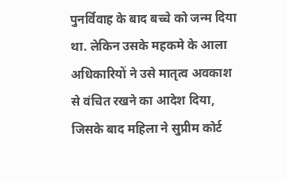पुनर्विवाह के बाद बच्चे को जन्म दिया था. लेकिन उसके महकमे के आला अधिकारियों ने उसे मातृत्व अवकाश से वंचित रखने का आदेश दिया, जिसके बाद महिला ने सुप्रीम कोर्ट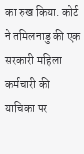का रुख किया. कोर्ट ने तमिलनाडु की एक सरकारी महिला कर्मचारी की याचिका पर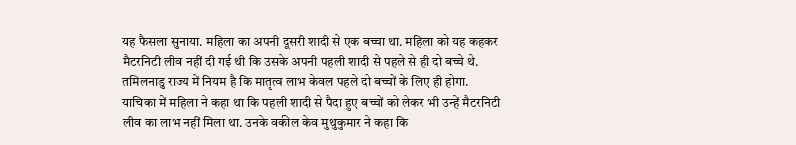यह फैसला सुनाया. महिला का अपनी दूसरी शादी से एक बच्चा था. महिला को यह कहकर मैटरनिटी लीव नहीं दी गई थी कि उसके अपनी पहली शादी से पहले से ही दो बच्चे थे. तमिलनाडु राज्य में नियम है कि मातृत्व लाभ केवल पहले दो बच्चों के लिए ही होगा. याचिका में महिला ने कहा था कि पहली शादी से पैदा हुए बच्चों को लेकर भी उन्हें मैटरनिटी लीव का लाभ नहीं मिला था. उनके वकील केव मुथुकुमार ने कहा कि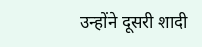उन्होंने दूसरी शादी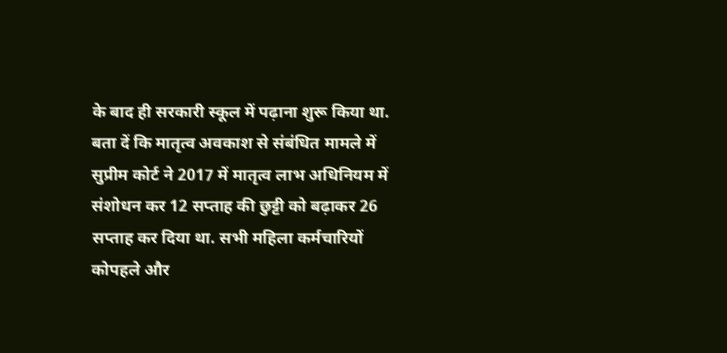के बाद ही सरकारी स्कूल में पढ़ाना शुरू किया था. बता दें कि मातृत्व अवकाश से संबंधित मामले में सुप्रीम कोर्ट ने 2017 में मातृत्व लाभ अधिनियम में संशोधन कर 12 सप्ताह की छुट्टी को बढ़ाकर 26 सप्ताह कर दिया था. सभी महिला कर्मचारियों कोपहले और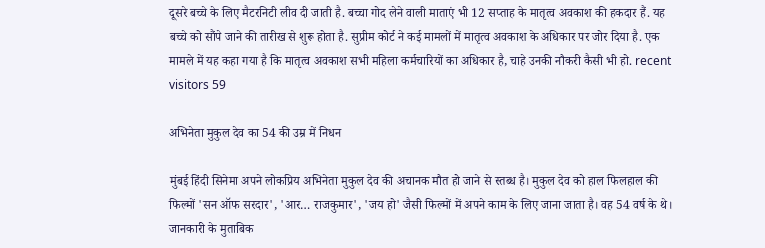दूसरे बच्चे के लिए मैटरनिटी लीव दी जाती है. बच्चा गोद लेने वाली माताएं भी 12 सप्ताह के मातृत्व अवकाश की हकदार हैं. यह बच्चे को सौंपे जाने की तारीख से शुरू होता है. सुप्रीम कोर्ट ने कई मामलों में मातृत्व अवकाश के अधिकार पर जोर दिया है. एक मामले में यह कहा गया है कि मातृत्व अवकाश सभी महिला कर्मचारियों का अधिकार है, चाहे उनकी नौकरी कैसी भी हो. recent visitors 59

अभिनेता मुकुल देव का 54 की उम्र में निधन

मुंबई हिंदी सिनेमा अपने लोकप्रिय अभिनेता मुकुल देव की अचानक मौत हो जाने से स्तब्ध है। मुकुल देव को हाल फिलहाल की फिल्मों 'सन ऑफ सरदार', 'आर… राजकुमार', 'जय हो' जैसी फिल्मों में अपने काम के लिए जाना जाता है। वह 54 वर्ष के थे। जानकारी के मुताबिक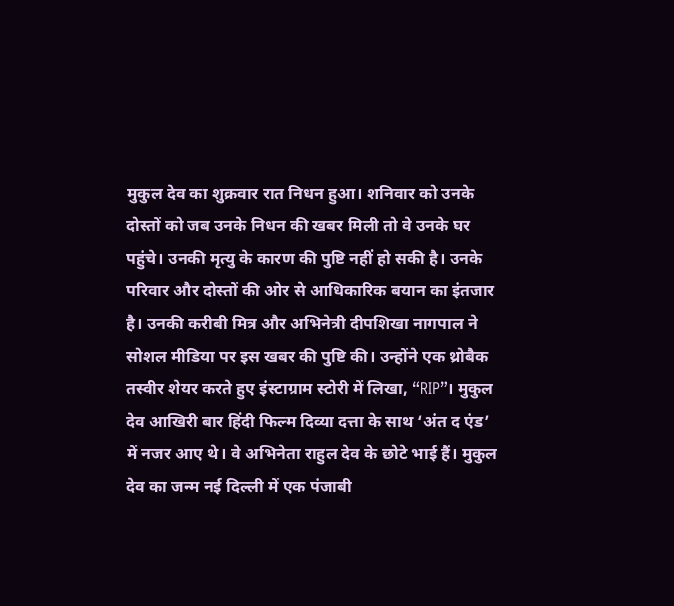मुकुल देव का शुक्रवार रात निधन हुआ। शनिवार को उनके दोस्तों को जब उनके निधन की खबर मिली तो वे उनके घर पहुंचे। उनकी मृत्यु के कारण की पुष्टि नहीं हो सकी है। उनके परिवार और दोस्तों की ओर से आधिकारिक बयान का इंतजार है। उनकी करीबी मित्र और अभिनेत्री दीपशिखा नागपाल ने सोशल मीडिया पर इस खबर की पुष्टि की। उन्होंने एक थ्रोबैक तस्वीर शेयर करते हुए इंस्टाग्राम स्टोरी में लिखा, “RIP”। मुकुल देव आखिरी बार हिंदी फिल्म दिव्या दत्ता के साथ ‘अंत द एंड’ में नजर आए थे। वे अभिनेता राहुल देव के छोटे भाई हैं। मुकुल देव का जन्म नई दिल्ली में एक पंजाबी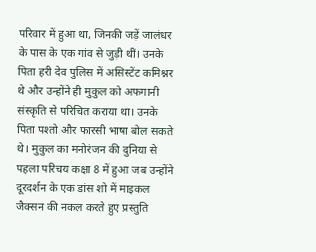परिवार में हुआ था, जिनकी जड़ें जालंधर के पास के एक गांव से जुड़ी थीं। उनके पिता हरी देव पुलिस में असिस्टेंट कमिश्नर थे और उन्होंने ही मुकुल को अफगानी संस्कृति से परिचित कराया था। उनके पिता पश्तो और फारसी भाषा बोल सकते थे। मुकुल का मनोरंजन की दुनिया से पहला परिचय कक्षा 8 में हुआ जब उन्होंने दूरदर्शन के एक डांस शो में माइकल जैक्सन की नकल करते हुए प्रस्तुति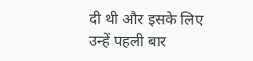दी थी और इसके लिए उन्हें पहली बार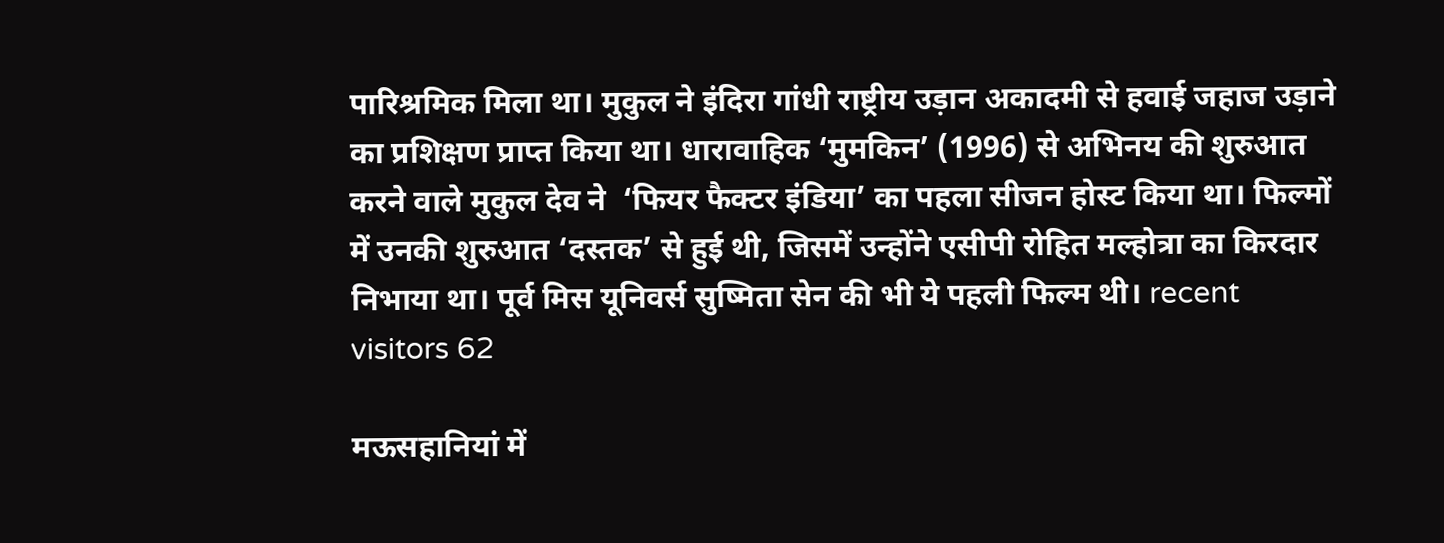पारिश्रमिक मिला था। मुकुल ने इंदिरा गांधी राष्ट्रीय उड़ान अकादमी से हवाई जहाज उड़ाने का प्रशिक्षण प्राप्त किया था। धारावाहिक ‘मुमकिन’ (1996) से अभिनय की शुरुआत करने वाले मुकुल देव ने  ‘फियर फैक्टर इंडिया’ का पहला सीजन होस्ट किया था। फिल्मों में उनकी शुरुआत ‘दस्तक’ से हुई थी, जिसमें उन्होंने एसीपी रोहित मल्होत्रा का किरदार निभाया था। पूर्व मिस यूनिवर्स सुष्मिता सेन की भी ये पहली फिल्म थी। recent visitors 62

मऊसहानियां में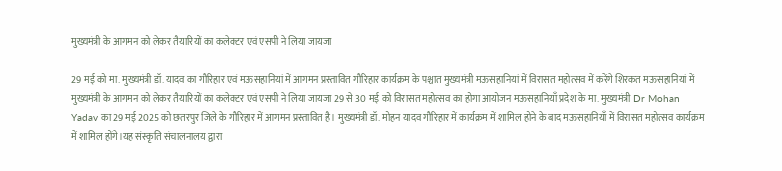मुख्यमंत्री के आगमन को लेकर तैयारियों का कलेक्टर एवं एसपी ने लिया जायजा

29 मई को मा. मुख्यमंत्री डॉ. यादव का गौरिहार एवं मऊसहानियां में आगमन प्रस्तावित गौरिहार कार्यक्रम के पश्चात मुख्यमंत्री मऊसहानियां में विरासत महोत्सव में करेंगे शिरकत मऊसहानियां में मुख्यमंत्री के आगमन को लेकर तैयारियों का कलेक्टर एवं एसपी ने लिया जायजा 29 से 30 मई को विरासत महोत्सव का होगा आयोजन मऊसहानियाँ प्रदेश के मा. मुख्यमंत्री Dr Mohan Yadav का 29 मई 2025 को छतरपुर जिले के गौरिहार में आगमन प्रस्तावित है। मुख्यमंत्री डॉ. मोहन यादव गौरिहार में कार्यक्रम में शामिल होने के बाद मऊसहानियाँ में विरासत महोत्सव कार्यक्रम में शामिल होंगे।यह संस्कृति संचालनालय द्वारा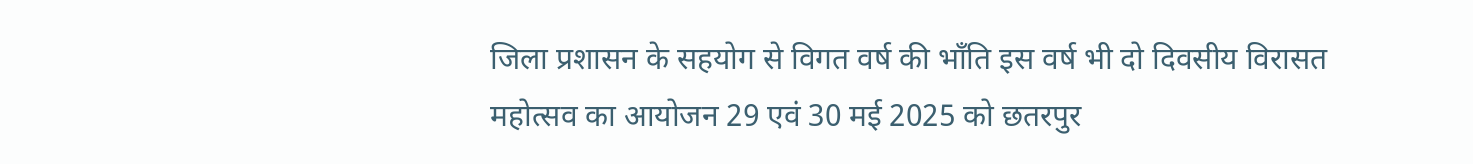जिला प्रशासन के सहयोग से विगत वर्ष की भाँति इस वर्ष भी दो दिवसीय विरासत महोत्सव का आयोजन 29 एवं 30 मई 2025 को छतरपुर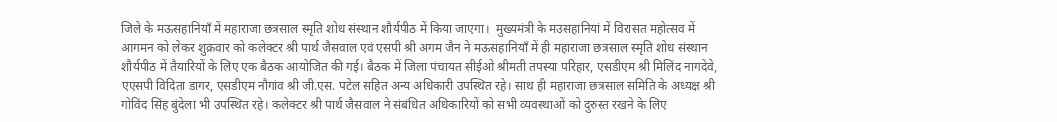जिले के मऊसहानियाँ में महाराजा छत्रसाल स्मृति शोध संस्थान शौर्यपीठ में किया जाएगा।  मुख्यमंत्री के मउसहानियां में विरासत महोत्सव में आगमन को लेकर शुक्रवार को कलेक्टर श्री पार्थ जैसवाल एवं एसपी श्री अगम जैन ने मऊसहानियाँ में ही महाराजा छत्रसाल स्मृति शोध संस्थान शौर्यपीठ में तैयारियों के लिए एक बैठक आयोजित की गई। बैठक में जिला पंचायत सीईओ श्रीमती तपस्या परिहार, एसडीएम श्री मिलिंद नागदेवे, एएसपी विदिता डागर, एसडीएम नौगांव श्री जी.एस. पटेल सहित अन्य अधिकारी उपस्थित रहे। साथ ही महाराजा छत्रसाल समिति के अध्यक्ष श्री गोविंद सिंह बुंदेला भी उपस्थित रहे। कलेक्टर श्री पार्थ जैसवाल ने संबंधित अधिकारियों को सभी व्यवस्थाओं को दुरुस्त रखने के लिए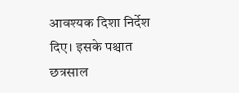आवश्यक दिशा निर्देश दिए। इसके पश्चात छत्रसाल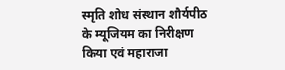स्मृति शोध संस्थान शौर्यपीठ के म्यूजियम का निरीक्षण किया एवं महाराजा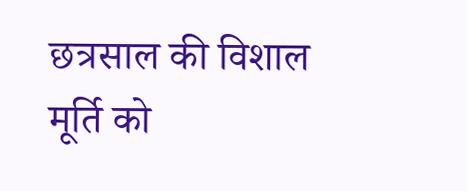छत्रसाल की विशाल मूर्ति को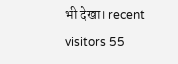भी देखा। recent visitors 55